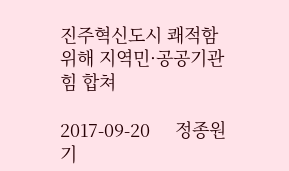진주혁신도시 쾌적함 위해 지역민·공공기관 힘 합쳐

2017-09-20     정종원 기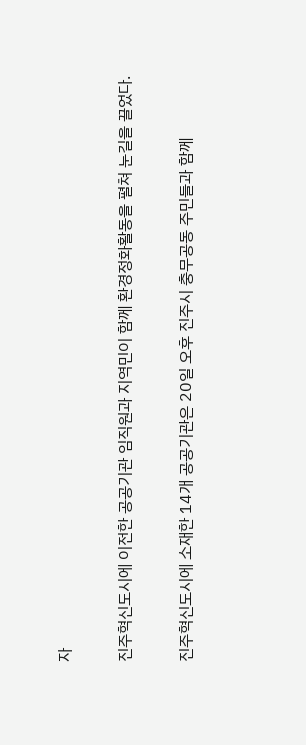자

진주혁신도시에 이전한 공공기관 임직원과 지역민이 함께 환경정화활동을 펼쳐 눈길을 끌었다.

진주혁신도시에 소재한 14개 공공기관은 20일 오후 진주시 충무공동 주민들과 함께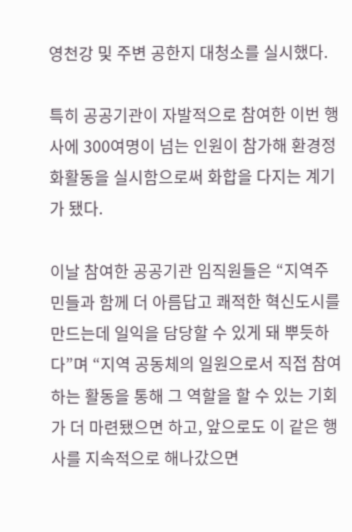영천강 및 주변 공한지 대청소를 실시했다.

특히 공공기관이 자발적으로 참여한 이번 행사에 300여명이 넘는 인원이 참가해 환경정화활동을 실시함으로써 화합을 다지는 계기가 됐다.

이날 참여한 공공기관 임직원들은 “지역주민들과 함께 더 아름답고 쾌적한 혁신도시를 만드는데 일익을 담당할 수 있게 돼 뿌듯하다”며 “지역 공동체의 일원으로서 직접 참여하는 활동을 통해 그 역할을 할 수 있는 기회가 더 마련됐으면 하고, 앞으로도 이 같은 행사를 지속적으로 해나갔으면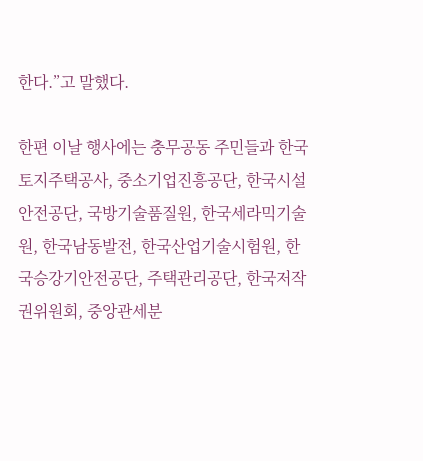한다.”고 말했다.

한편 이날 행사에는 충무공동 주민들과 한국토지주택공사, 중소기업진흥공단, 한국시설안전공단, 국방기술품질원, 한국세라믹기술원, 한국남동발전, 한국산업기술시험원, 한국승강기안전공단, 주택관리공단, 한국저작권위원회, 중앙관세분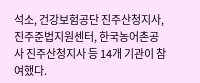석소, 건강보험공단 진주산청지사, 진주준법지원센터, 한국농어촌공사 진주산청지사 등 14개 기관이 참여했다.